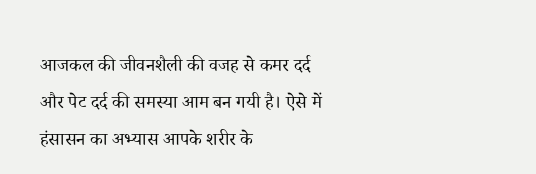आजकल की जीवनशैली की वजह से कमर दर्द और पेट दर्द की समस्या आम बन गयी है। ऐसे में हंसासन का अभ्यास आपके शरीर के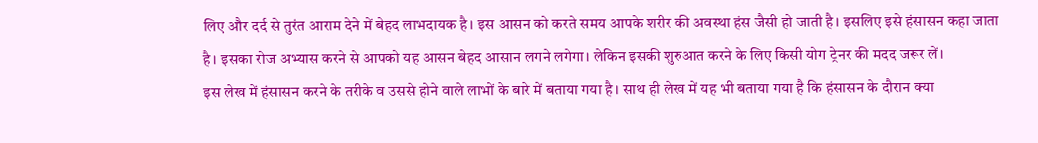लिए और दर्द से तुरंत आराम देने में बेहद लाभदायक है। इस आसन को करते समय आपके शरीर की अवस्था हंस जैसी हो जाती है। इसलिए इसे हंसासन कहा जाता है। इसका रोज अभ्यास करने से आपको यह आसन बेहद आसान लगने लगेगा। लेकिन इसकी शुरुआत करने के लिए किसी योग ट्रेनर की मदद जरूर लें।
इस लेख में हंसासन करने के तरीके व उससे होने वाले लाभों के बारे में बताया गया है। साथ ही लेख में यह भी बताया गया है कि हंसासन के दौरान क्या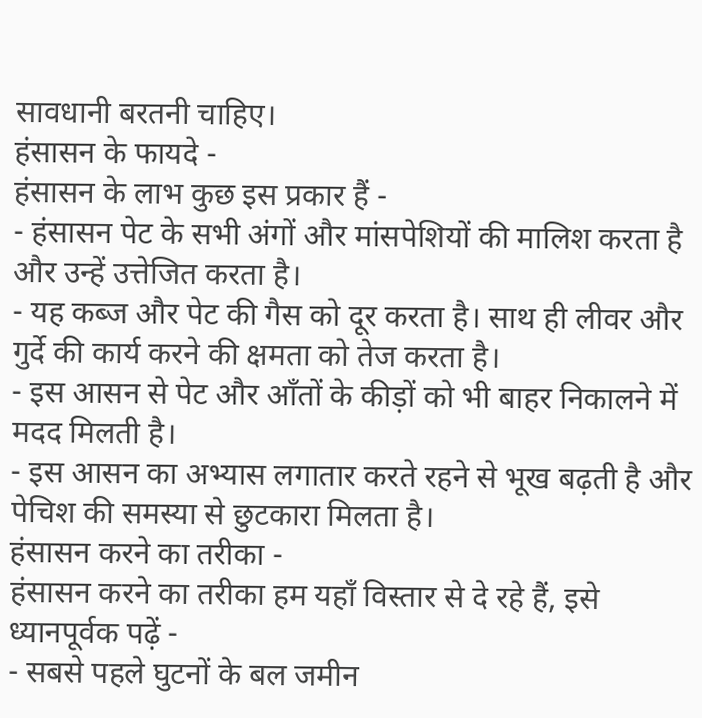सावधानी बरतनी चाहिए।
हंसासन के फायदे -
हंसासन के लाभ कुछ इस प्रकार हैं -
- हंसासन पेट के सभी अंगों और मांसपेशियों की मालिश करता है और उन्हें उत्तेजित करता है।
- यह कब्ज और पेट की गैस को दूर करता है। साथ ही लीवर और गुर्दे की कार्य करने की क्षमता को तेज करता है।
- इस आसन से पेट और आँतों के कीड़ों को भी बाहर निकालने में मदद मिलती है।
- इस आसन का अभ्यास लगातार करते रहने से भूख बढ़ती है और पेचिश की समस्या से छुटकारा मिलता है।
हंसासन करने का तरीका -
हंसासन करने का तरीका हम यहाँ विस्तार से दे रहे हैं, इसे ध्यानपूर्वक पढ़ें -
- सबसे पहले घुटनों के बल जमीन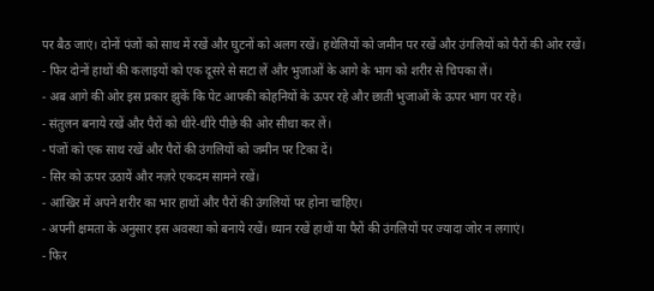पर बैठ जाएं। दोनों पंजों को साथ में रखें और घुटनों को अलग रखें। हथेलियों को जमीन पर रखें और उंगलियों को पैरों की ओर रखें।
- फिर दोनों हाथों की कलाइयों को एक दूसरे से सटा लें और भुजाओं के आगे के भाग को शरीर से चिपका लें।
- अब आगे की ओर इस प्रकार झुकें कि पेट आपकी कोहनियों के ऊपर रहे और छाती भुजाओं के ऊपर भाग पर रहे।
- संतुलन बनाये रखें और पैरों को धीरे-धीरे पीछे की ओर सीधा कर लें।
- पंजों को एक साथ रखें और पैरों की उंगलियों को जमीन पर टिका दें।
- सिर को ऊपर उठायें और नज़रे एकदम सामने रखें।
- आखिर में अपने शरीर का भार हाथों और पैरों की उंगलियों पर होना चाहिए।
- अपनी क्षमता के अनुसार इस अवस्था को बनाये रखें। ध्यान रखें हाथों या पैरों की उंगलियों पर ज्यादा जोर न लगाएं।
- फिर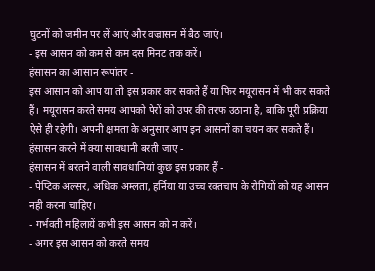घुटनों को जमीन पर लें आएं और वज्रासन में बैठ जाएं।
- इस आसन को कम से कम दस मिनट तक करें।
हंसासन का आसान रूपांतर -
इस आसान को आप या तो इस प्रकार कर सकते हैं या फिर मयूरासन में भी कर सकते हैं। मयूरासन करते समय आपको पेरों को उपर की तरफ उठाना है, बाकि पूरी प्रक्रिया ऐसे ही रहेगी। अपनी क्षमता के अनुसार आप इन आसनों का चयन कर सकते हैं।
हंसासन करने में क्या सावधानी बरती जाए -
हंसासन में बरतने वाली सावधानियां कुछ इस प्रकार हैं -
- पेप्टिक अल्सर, अधिक अम्लता, हर्निया या उच्च रक्तचाप के रोगियों को यह आसन नही करना चाहिए।
- गर्भवती महिलायें कभी इस आसन को न करें।
- अगर इस आसन को करते समय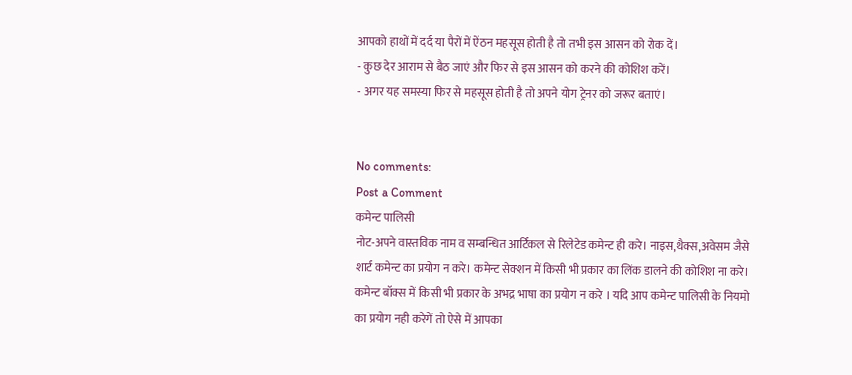आपको हाथों में दर्द या पैरों में ऐंठन महसूस होती है तो तभी इस आसन को रोक दें।
- कुछ देर आराम से बैठ जाएं और फिर से इस आसन को करने की कोशिश करें।
- अगर यह समस्या फिर से महसूस होती है तो अपने योग ट्रेनर को जरूर बताएं।


No comments:
Post a Comment
कमेन्ट पालिसी
नोट-अपने वास्तविक नाम व सम्बन्धित आर्टिकल से रिलेटेड कमेन्ट ही करे। नाइस,थैक्स,अवेसम जैसे शार्ट कमेन्ट का प्रयोग न करे। कमेन्ट सेक्शन में किसी भी प्रकार का लिंक डालने की कोशिश ना करे। कमेन्ट बॉक्स में किसी भी प्रकार के अभद्र भाषा का प्रयोग न करे । यदि आप कमेन्ट पालिसी के नियमो का प्रयोग नही करेगें तो ऐसे में आपका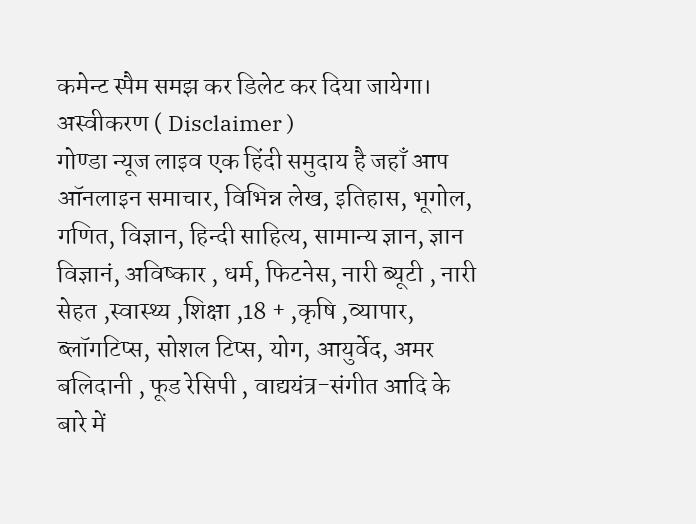कमेन्ट स्पैम समझ कर डिलेट कर दिया जायेगा।
अस्वीकरण ( Disclaimer )
गोण्डा न्यूज लाइव एक हिंदी समुदाय है जहाँ आप ऑनलाइन समाचार, विभिन्न लेख, इतिहास, भूगोल, गणित, विज्ञान, हिन्दी साहित्य, सामान्य ज्ञान, ज्ञान विज्ञानं, अविष्कार , धर्म, फिटनेस, नारी ब्यूटी , नारी सेहत ,स्वास्थ्य ,शिक्षा ,18 + ,कृषि ,व्यापार, ब्लॉगटिप्स, सोशल टिप्स, योग, आयुर्वेद, अमर बलिदानी , फूड रेसिपी , वाद्ययंत्र-संगीत आदि के बारे में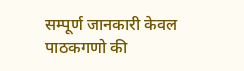सम्पूर्ण जानकारी केवल पाठकगणो की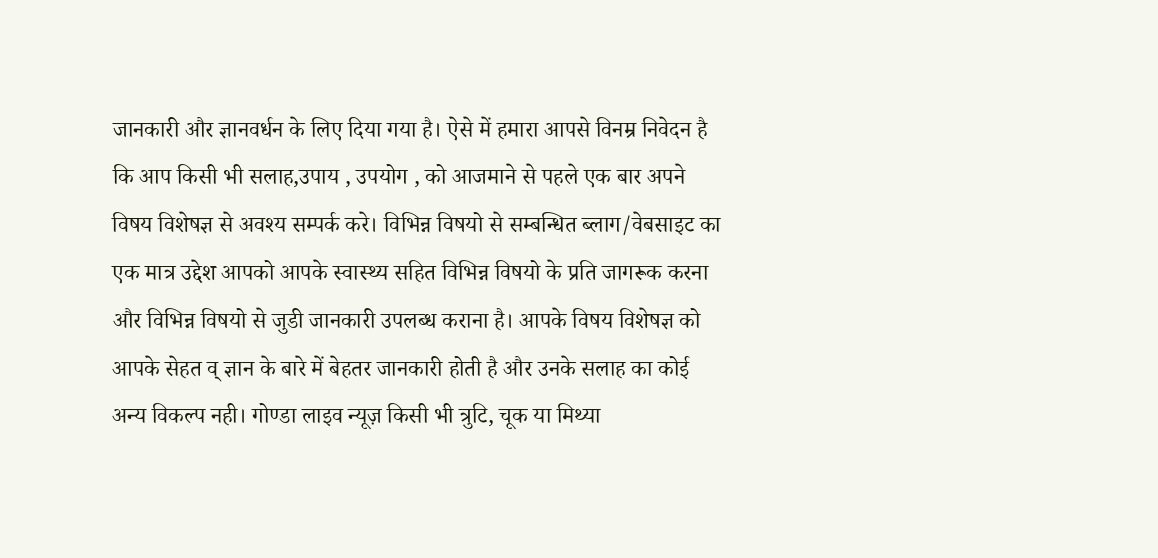जानकारी और ज्ञानवर्धन के लिए दिया गया है। ऐसे में हमारा आपसे विनम्र निवेदन है कि आप किसी भी सलाह,उपाय , उपयोग , को आजमाने से पहले एक बार अपने विषय विशेषज्ञ से अवश्य सम्पर्क करे। विभिन्न विषयो से सम्बन्धित ब्लाग/वेबसाइट का एक मात्र उद्देश आपको आपके स्वास्थ्य सहित विभिन्न विषयो के प्रति जागरूक करना और विभिन्न विषयो से जुडी जानकारी उपलब्ध कराना है। आपके विषय विशेषज्ञ को आपके सेहत व् ज्ञान के बारे में बेहतर जानकारी होती है और उनके सलाह का कोई अन्य विकल्प नही। गोण्डा लाइव न्यूज़ किसी भी त्रुटि, चूक या मिथ्या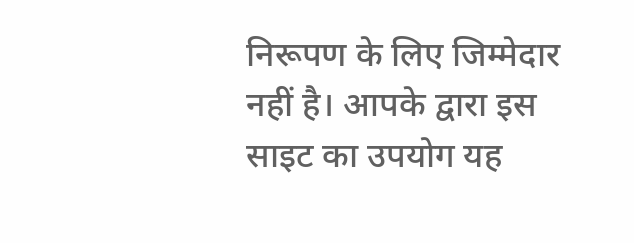निरूपण के लिए जिम्मेदार नहीं है। आपके द्वारा इस साइट का उपयोग यह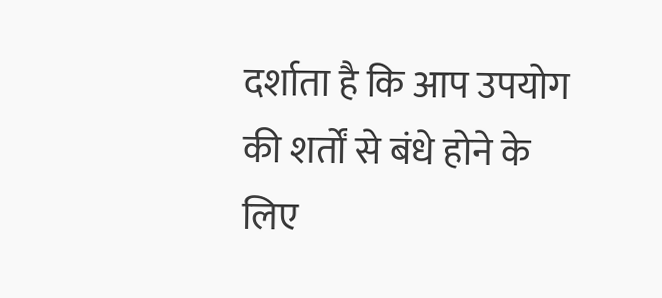दर्शाता है कि आप उपयोग की शर्तों से बंधे होने के लिए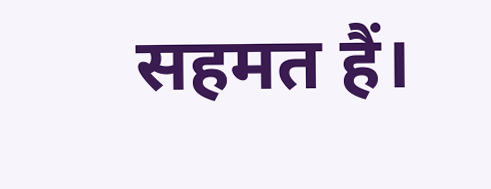सहमत हैं।